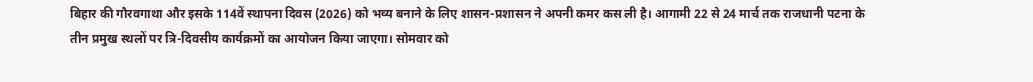बिहार की गौरवगाथा और इसके 114वें स्थापना दिवस (2026) को भव्य बनाने के लिए शासन-प्रशासन ने अपनी कमर कस ली है। आगामी 22 से 24 मार्च तक राजधानी पटना के तीन प्रमुख स्थलों पर त्रि-दिवसीय कार्यक्रमों का आयोजन किया जाएगा। सोमवार को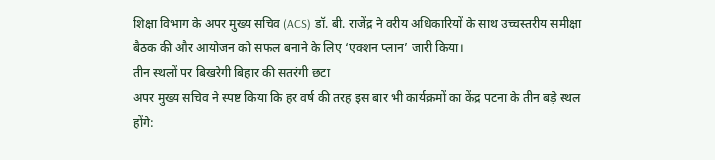शिक्षा विभाग के अपर मुख्य सचिव (ACS) डॉ. बी. राजेंद्र ने वरीय अधिकारियों के साथ उच्चस्तरीय समीक्षा बैठक की और आयोजन को सफल बनाने के लिए ‘एक्शन प्लान’ जारी किया।
तीन स्थलों पर बिखरेगी बिहार की सतरंगी छटा
अपर मुख्य सचिव ने स्पष्ट किया कि हर वर्ष की तरह इस बार भी कार्यक्रमों का केंद्र पटना के तीन बड़े स्थल होंगे: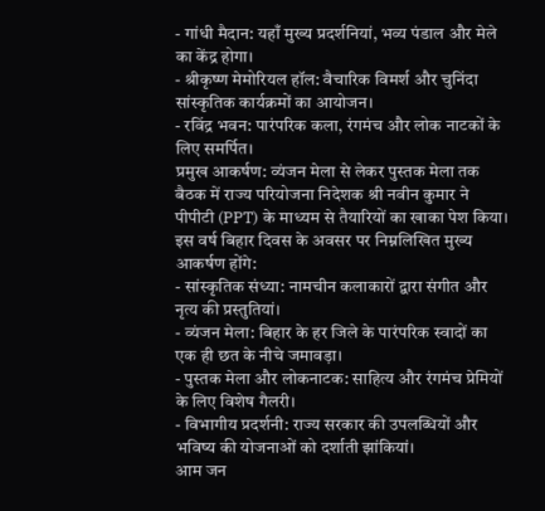- गांधी मैदान: यहाँ मुख्य प्रदर्शनियां, भव्य पंडाल और मेले का केंद्र होगा।
- श्रीकृष्ण मेमोरियल हॉल: वैचारिक विमर्श और चुनिंदा सांस्कृतिक कार्यक्रमों का आयोजन।
- रविंद्र भवन: पारंपरिक कला, रंगमंच और लोक नाटकों के लिए समर्पित।
प्रमुख आकर्षण: व्यंजन मेला से लेकर पुस्तक मेला तक
बैठक में राज्य परियोजना निदेशक श्री नवीन कुमार ने पीपीटी (PPT) के माध्यम से तैयारियों का खाका पेश किया। इस वर्ष बिहार दिवस के अवसर पर निम्नलिखित मुख्य आकर्षण होंगे:
- सांस्कृतिक संध्या: नामचीन कलाकारों द्वारा संगीत और नृत्य की प्रस्तुतियां।
- व्यंजन मेला: बिहार के हर जिले के पारंपरिक स्वादों का एक ही छत के नीचे जमावड़ा।
- पुस्तक मेला और लोकनाटक: साहित्य और रंगमंच प्रेमियों के लिए विशेष गैलरी।
- विभागीय प्रदर्शनी: राज्य सरकार की उपलब्धियों और भविष्य की योजनाओं को दर्शाती झांकियां।
आम जन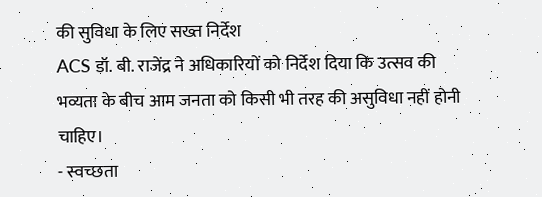की सुविधा के लिए सख्त निर्देश
ACS डॉ. बी. राजेंद्र ने अधिकारियों को निर्देश दिया कि उत्सव की भव्यता के बीच आम जनता को किसी भी तरह की असुविधा नहीं होनी चाहिए।
- स्वच्छता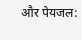और पेयजल: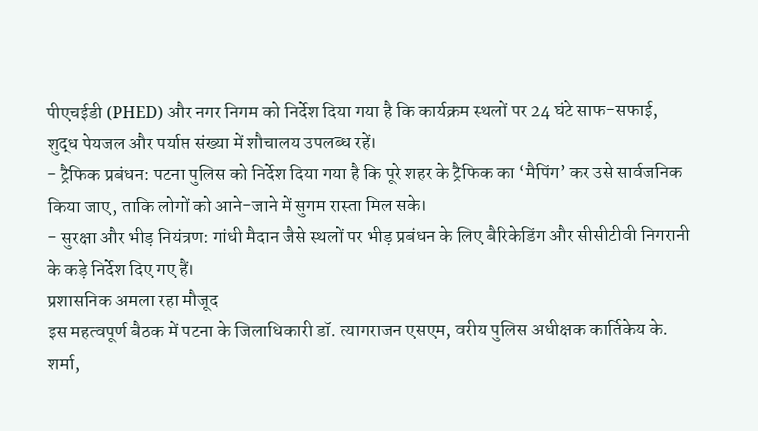पीएचईडी (PHED) और नगर निगम को निर्देश दिया गया है कि कार्यक्रम स्थलों पर 24 घंटे साफ-सफाई, शुद्ध पेयजल और पर्याप्त संख्या में शौचालय उपलब्ध रहें।
- ट्रैफिक प्रबंधन: पटना पुलिस को निर्देश दिया गया है कि पूरे शहर के ट्रैफिक का ‘मैपिंग’ कर उसे सार्वजनिक किया जाए, ताकि लोगों को आने-जाने में सुगम रास्ता मिल सके।
- सुरक्षा और भीड़ नियंत्रण: गांधी मैदान जैसे स्थलों पर भीड़ प्रबंधन के लिए बैरिकेडिंग और सीसीटीवी निगरानी के कड़े निर्देश दिए गए हैं।
प्रशासनिक अमला रहा मौजूद
इस महत्वपूर्ण बैठक में पटना के जिलाधिकारी डॉ. त्यागराजन एसएम, वरीय पुलिस अधीक्षक कार्तिकेय के. शर्मा,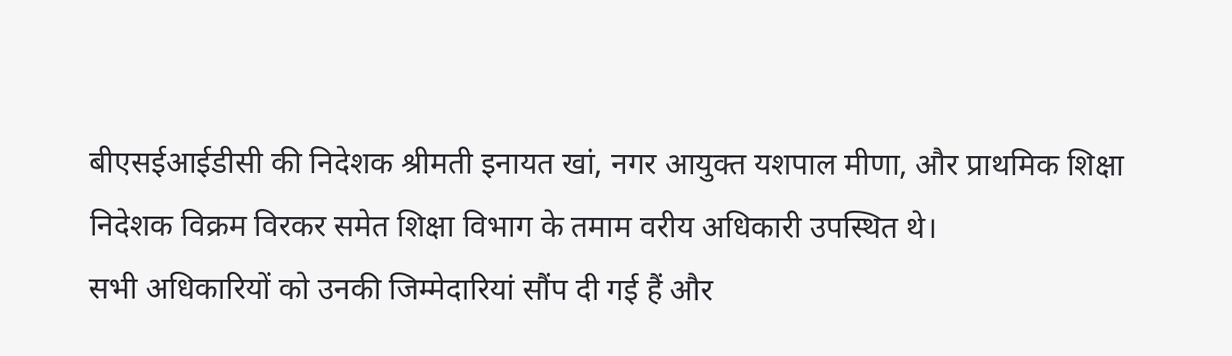बीएसईआईडीसी की निदेशक श्रीमती इनायत खां, नगर आयुक्त यशपाल मीणा, और प्राथमिक शिक्षा निदेशक विक्रम विरकर समेत शिक्षा विभाग के तमाम वरीय अधिकारी उपस्थित थे।
सभी अधिकारियों को उनकी जिम्मेदारियां सौंप दी गई हैं और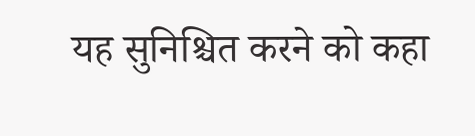यह सुनिश्चित करने को कहा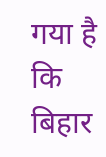गया है कि बिहार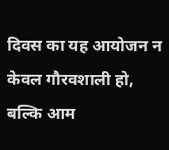दिवस का यह आयोजन न केवल गौरवशाली हो, बल्कि आम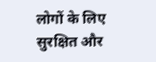लोगों के लिए सुरक्षित और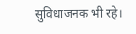सुविधाजनक भी रहे।